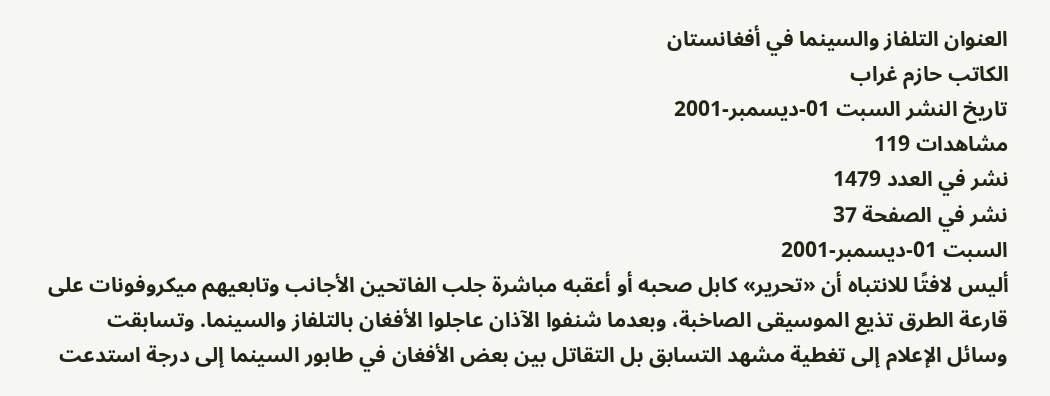العنوان التلفاز والسينما في أفغانستان
الكاتب حازم غراب
تاريخ النشر السبت 01-ديسمبر-2001
مشاهدات 119
نشر في العدد 1479
نشر في الصفحة 37
السبت 01-ديسمبر-2001
أليس لافتًا للانتباه أن «تحرير» كابل صحبه أو أعقبه مباشرة جلب الفاتحين الأجانب وتابعيهم ميكروفونات على قارعة الطرق تذيع الموسيقى الصاخبة، وبعدما شنفوا الآذان عاجلوا الأفغان بالتلفاز والسينما. وتسابقت وسائل الإعلام إلى تغطية مشهد التسابق بل التقاتل بين بعض الأفغان في طابور السينما إلى درجة استدعت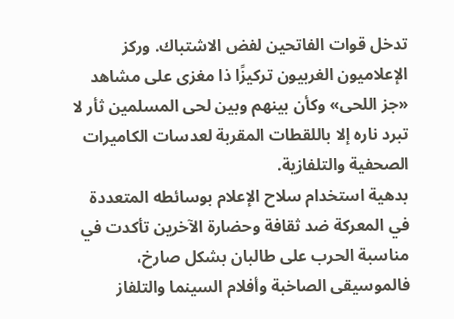تدخل قوات الفاتحين لفض الاشتباك. وركز الإعلاميون الغربيون تركيزًا ذا مغزى على مشاهد «جز اللحى» وكأن بينهم وبين لحى المسلمين ثأر لا تبرد ناره إلا باللقطات المقربة لعدسات الكاميرات الصحفية والتلفازية.
بدهية استخدام سلاح الإعلام بوسائطه المتعددة في المعركة ضد ثقافة وحضارة الآخرين تأكدت في مناسبة الحرب على طالبان بشكل صارخ، فالموسيقى الصاخبة وأفلام السينما والتلفاز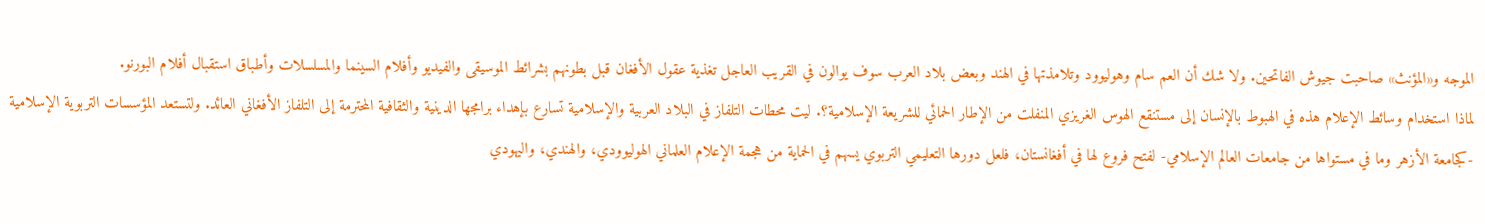الموجه و«المؤنث» صاحبت جيوش الفاتحين. ولا شك أن العم سام وهوليوود وتلامذتها في الهند وبعض بلاد العرب سوف يوالون في القريب العاجل تغذية عقول الأفغان قبل بطونهم بشرائط الموسيقى والفيديو وأفلام السينما والمسلسلات وأطباق استقبال أفلام البورنو.
لماذا استخدام وسائط الإعلام هذه في الهبوط بالإنسان إلى مستنقع الهوس الغريزي المنفلت من الإطار الحمائي للشريعة الإسلامية؟. ليت محطات التلفاز في البلاد العربية والإسلامية تسارع بإهداء برامجها الدينية والثقافية المحترمة إلى التلفاز الأفغاني العائد. ولتستعد المؤسسات التربوية الإسلامية -كجامعة الأزهر وما في مستواها من جامعات العالم الإسلامي- لفتح فروع لها في أفغانستان، فلعل دورها التعليمي التربوي يسهم في الحماية من هجمة الإعلام العلماني الهوليوودي، والهندي، واليهودي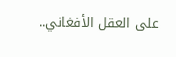على العقل الأفغاني..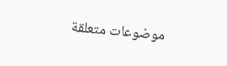موضوعات متعلقة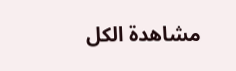مشاهدة الكل